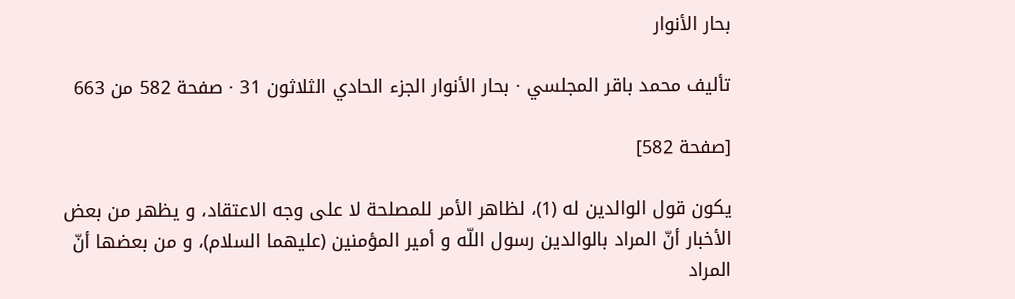بحار الأنوار

تأليف محمد باقر المجلسي · بحار الأنوار الجزء الحادي الثلاثون 31 · صفحة 582 من 663

[صفحة 582]

يكون قول الوالدين له (1)، لظاهر الأمر للمصلحة لا على وجه الاعتقاد، و يظهر من بعض الأخبار أنّ المراد بالوالدين رسول اللّه و أمير المؤمنين (عليهما السلام)، و من بعضها أنّ المراد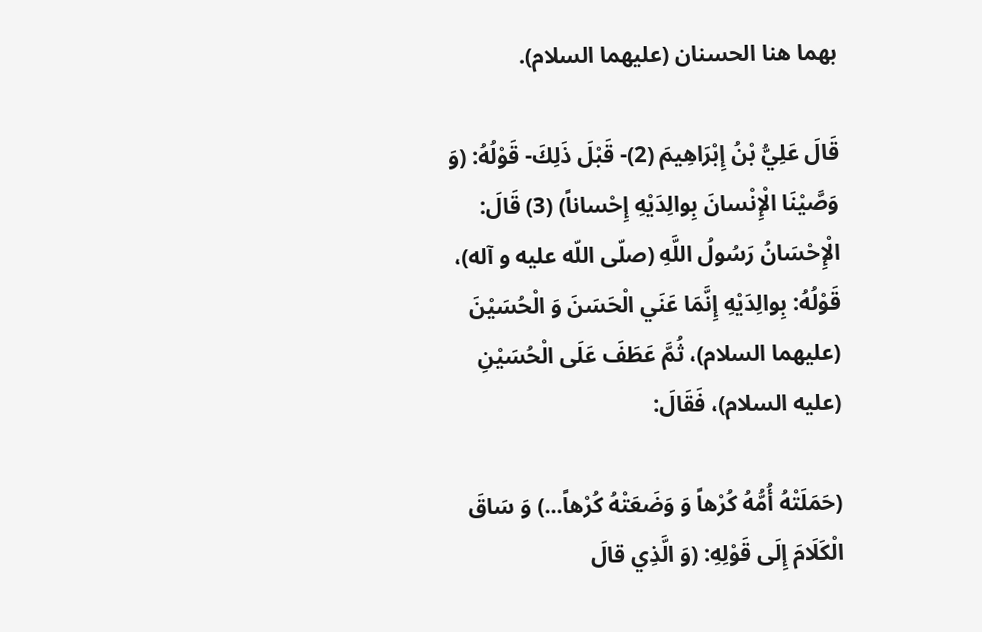بهما هنا الحسنان (عليهما السلام).

قَالَ عَلِيُّ بْنُ إِبْرَاهِيمَ (2)- قَبْلَ ذَلِكَ- قَوْلُهُ: (وَ وَصَّيْنَا الْإِنْسانَ بِوالِدَيْهِ إِحْساناً) (3) قَالَ: الْإِحْسَانُ رَسُولُ اللَّهِ (صلّى اللّه عليه و آله)، قَوْلُهُ: بِوالِدَيْهِ إِنَّمَا عَنَي الْحَسَنَ وَ الْحُسَيْنَ (عليهما السلام)، ثُمَّ عَطَفَ عَلَى الْحُسَيْنِ (عليه السلام)، فَقَالَ:

(حَمَلَتْهُ أُمُّهُ كُرْهاً وَ وَضَعَتْهُ كُرْهاً...) وَ سَاقَ الْكَلَامَ إِلَى قَوْلِهِ: (وَ الَّذِي قالَ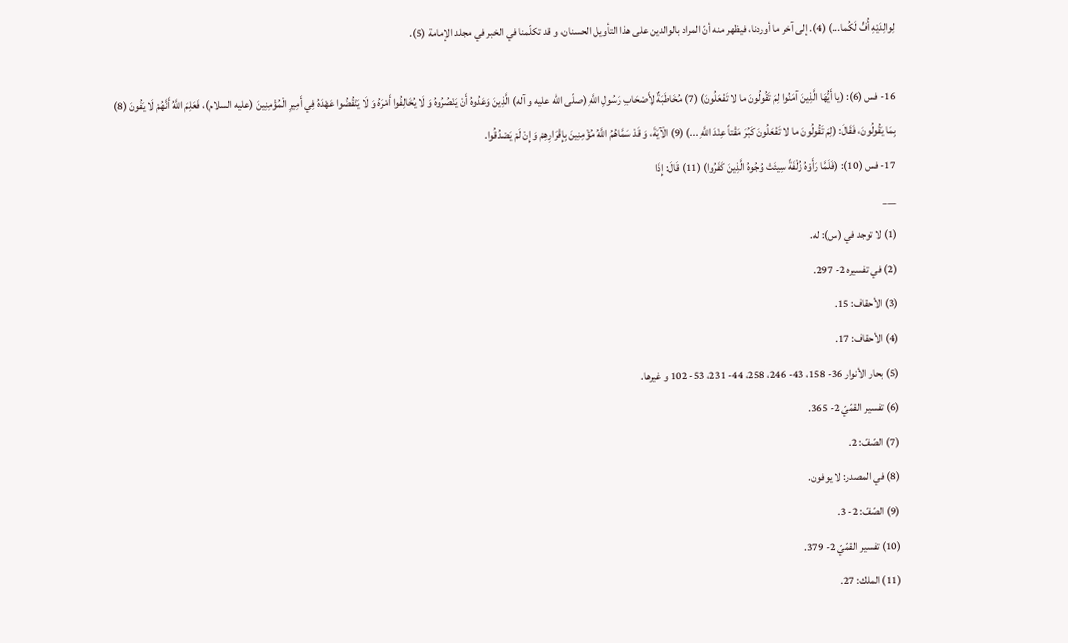لِوالِدَيْهِ أُفٍّ لَكُما...) (4). إلى آخر ما أوردنا، فيظهر منه أنّ المراد بالوالدين على هذا التأويل الحسنان، و قد تكلّمنا في الخبر في مجلد الإمامة (5).

16- فس (6): (يا أَيُّهَا الَّذِينَ آمَنُوا لِمَ تَقُولُونَ ما لا تَفْعَلُونَ) (7) مُخَاطَبَةٌ لِأَصْحَابِ رَسُولِ اللَّهِ (صلّى اللّه عليه و آله) الَّذِينَ وَعَدُوهُ أَنْ يَنْصُرُوهُ وَ لَا يُخَالِفُوا أَمْرَهُ وَ لَا يَنْقُضُوا عَهْدَهُ فِي أَمِيرِ الْمُؤْمِنِينَ (عليه السلام)، فَعَلِمَ اللَّهُ أَنَّهُمْ لَا يَفُونَ (8) بِمَا يَقُولُونَ، فَقَالَ: (لِمَ تَقُولُونَ ما لا تَفْعَلُونَ كَبُرَ مَقْتاً عِنْدَ اللَّهِ ...) (9) الْآيَةَ، وَ قَدْ سَمَّاهُمُ اللَّهُ مُؤْمِنِينَ بِإِقْرَارِهِمْ وَ إِنْ لَمْ يَصْدُقُوا.
17- فس (10): (فَلَمَّا رَأَوْهُ زُلْفَةً سِيئَتْ وُجُوهُ الَّذِينَ كَفَرُوا) (11) قَالَ: إِذَا
___
(1) لا توجد في (س): له.
(2) في تفسيره 2- 297.
(3) الأحقاف: 15.
(4) الأحقاف: 17.
(5) بحار الأنوار 36- 158، 43- 246، 258، 44- 231، 53- 102 و غيرها.
(6) تفسير القمّيّ 2- 365.
(7) الصّفّ: 2.
(8) في المصدر: لا يوفون.
(9) الصّفّ: 2- 3.
(10) تفسير القمّيّ 2- 379.
(11) الملك: 27.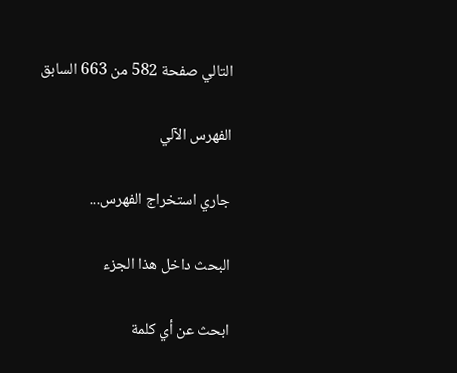التالي صفحة 582 من 663 السابق

الفهرس الآلي

جاري استخراج الفهرس...

البحث داخل هذا الجزء

ابحث عن أي كلمة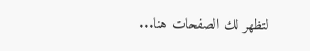لتظهر لك الصفحات هنا...